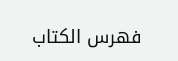فهرس الكتاب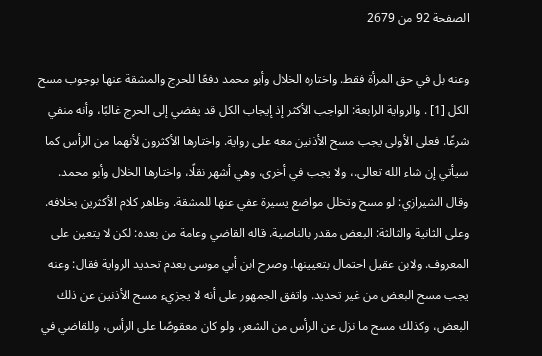الصفحة 92 من 2679

وعنه بل في حق المرأة فقط. واختاره الخلال وأبو محمد دفعًا للحرج والمشقة عنها بوجوب مسح الكل [1] . والرواية الرابعة: الواجب الأكثر إذ إيجاب الكل قد يفضي إلى الحرج غالبًا، وأنه منفي شرعًا. فعلى الأولى يجب مسح الأذنين معه على رواية. واختارها الأكثرون لأنهما من الرأس كما سيأتي إن شاء الله تعالى.، ولا يجب في أخرى، وهي أشهر نقلًا، واختارها الخلال وأبو محمد. وقال الشيرازي: لو مسح وتخلل مواضع يسيرة عفي عنها للمشقة. وظاهر كلام الأكثرين بخلافه. وعلى الثانية والثالثة: البعض مقدر بالناصية. قاله القاضي وعامة من بعده: لكن لا يتعين على المعروف. ولابن عقيل احتمال بتعيينها. وصرح ابن أبي موسى بعدم تحديد الرواية فقال: وعنه يجب مسح البعض من غير تحديد. واتفق الجمهور على أنه لا يجزيء مسح الأذنين عن ذلك البعض، وكذلك مسح ما نزل عن الرأس من الشعر، ولو كان معقوصًا على الرأس، وللقاضي في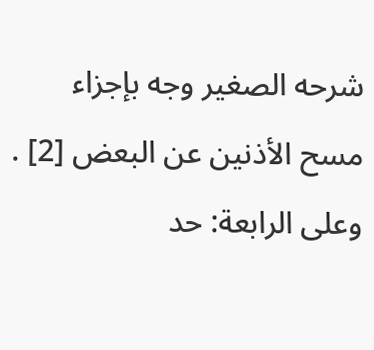شرحه الصغير وجه بإجزاء مسح الأذنين عن البعض [2] . وعلى الرابعة: حد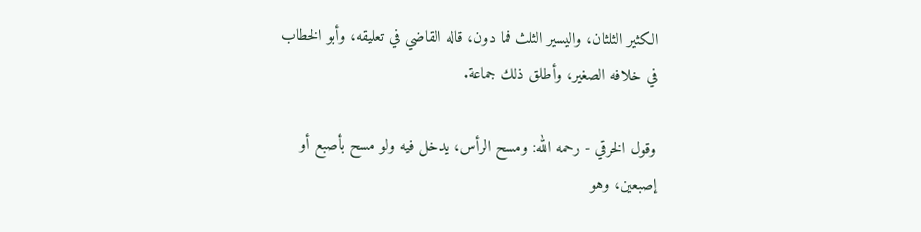الكثير الثلثان، واليسير الثلث فما دون، قاله القاضي في تعليقه، وأبو الخطاب في خلافه الصغير، وأطلق ذلك جماعة.

وقول الخرقي - رحمه الله: ومسح الرأس، يدخل فيه ولو مسح بأصبع أو إصبعين، وهو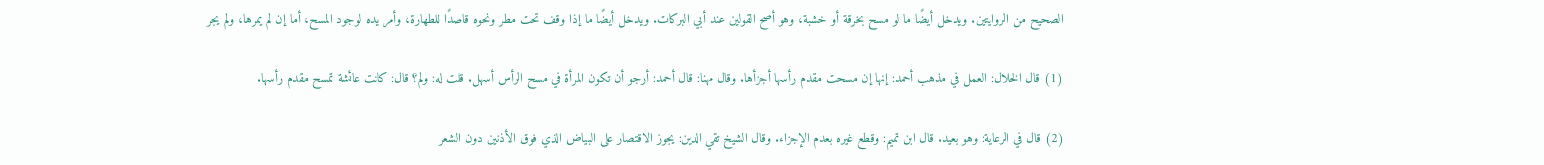الصحيح من الروايتين. ويدخل أيضًا ما لو مسح بخرقة أو خشبة، وهو أصح القولين عند أبي البركات. ويدخل أيضًا ما إذا وقف تحت مطر ونحوه قاصدًا للطهارة، وأمر يده لوجود المسح، أما إن لم يمرها، ولم يجر

(1) قال الخلال: العمل في مذهب أحمد: إنها إن مسحت مقدم رأسها أجزأها. وقال مهنا: قال أحمد: أرجو أن تكون المرأة في مسح الرأس أسهل. قلت له: ولم؟ قال: كانت عائشة تمسح مقدم رأسها.

(2) قال في الرعاية: وهو بعيد. قال ابن تميم: وقطع غيره بعدم الإجزاء. وقال الشيخ تقي الدين: يجوز الاقتصار على البياض الذي فوق الأذنين دون الشعر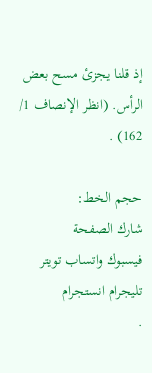إذ قلنا يجزئ مسح بعض الرأس. (انظر الإنصاف 1/ 162) .

حجم الخط:
شارك الصفحة
فيسبوك واتساب تويتر تليجرام انستجرام
.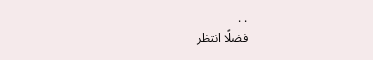. .
فضلًا انتظر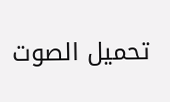تحميل الصوت